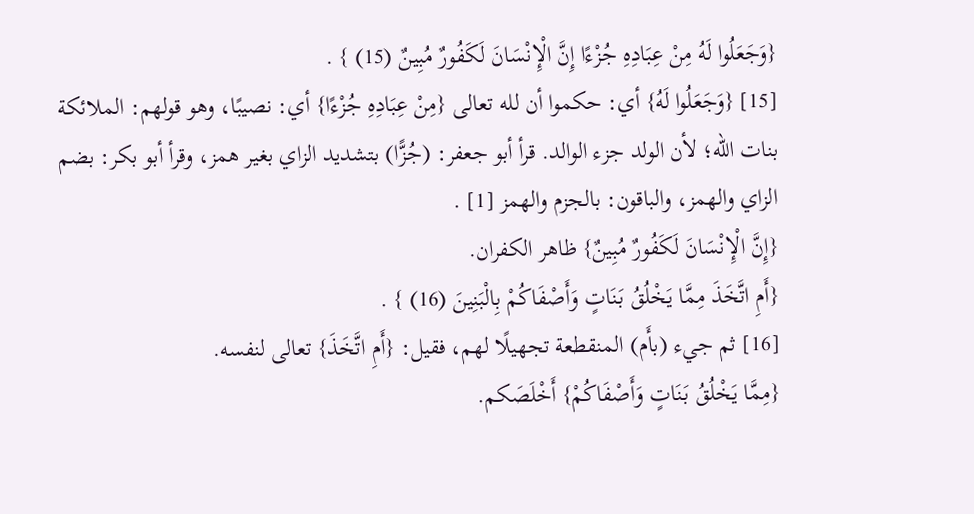{وَجَعَلُوا لَهُ مِنْ عِبَادِهِ جُزْءًا إِنَّ الْإِنْسَانَ لَكَفُورٌ مُبِينٌ (15) } .
[15] {وَجَعَلُوا لَهُ} أي: حكموا أن لله تعالى {مِنْ عِبَادِهِ جُزْءًا} أي: نصيبًا، وهو قولهم: الملائكة بنات الله؛ لأن الولد جزء الوالد. قرأ أبو جعفر: (جُزًّا) بتشديد الزاي بغير همز، وقرأ أبو بكر: بضم الزاي والهمز، والباقون: بالجزم والهمز [1] .
{إِنَّ الْإِنْسَانَ لَكَفُورٌ مُبِينٌ} ظاهر الكفران.
{أَمِ اتَّخَذَ مِمَّا يَخْلُقُ بَنَاتٍ وَأَصْفَاكُمْ بِالْبَنِينَ (16) } .
[16] ثم جيء (بأَم) المنقطعة تجهيلًا لهم، فقيل: {أَمِ اتَّخَذَ} تعالى لنفسه.
{مِمَّا يَخْلُقُ بَنَاتٍ وَأَصْفَاكُمْ} أَخْلَصَكم.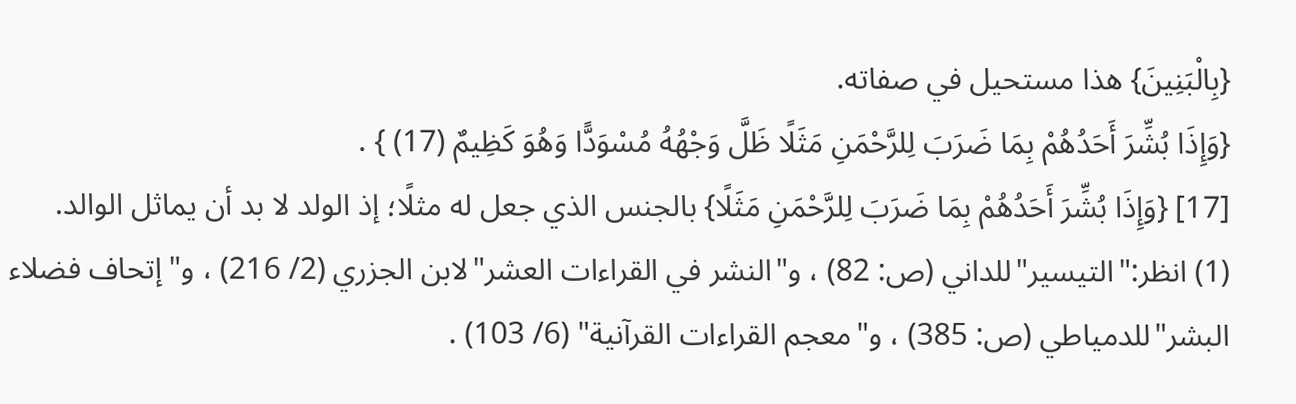{بِالْبَنِينَ} هذا مستحيل في صفاته.
{وَإِذَا بُشِّرَ أَحَدُهُمْ بِمَا ضَرَبَ لِلرَّحْمَنِ مَثَلًا ظَلَّ وَجْهُهُ مُسْوَدًّا وَهُوَ كَظِيمٌ (17) } .
[17] {وَإِذَا بُشِّرَ أَحَدُهُمْ بِمَا ضَرَبَ لِلرَّحْمَنِ مَثَلًا} بالجنس الذي جعل له مثلًا؛ إذ الولد لا بد أن يماثل الوالد.
(1) انظر:"التيسير"للداني (ص: 82) ، و"النشر في القراءات العشر"لابن الجزري (2/ 216) ، و"إتحاف فضلاء البشر"للدمياطي (ص: 385) ، و"معجم القراءات القرآنية" (6/ 103) .